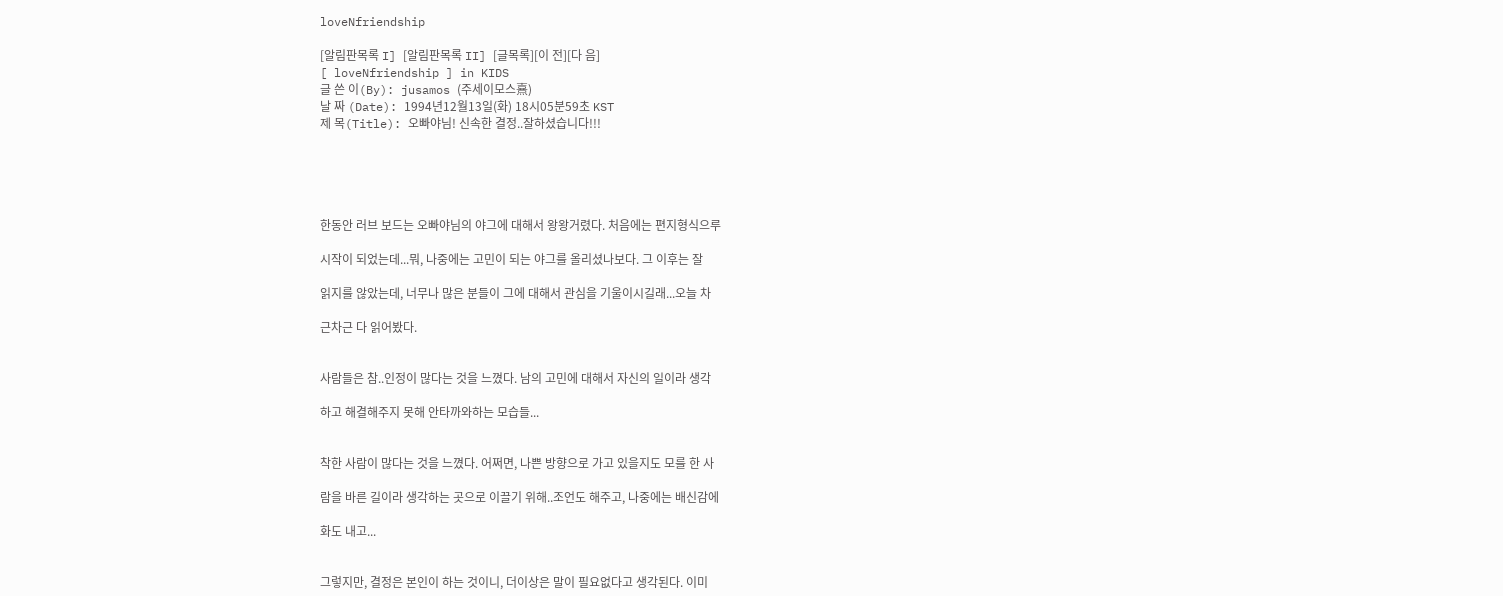loveNfriendship

[알림판목록 I] [알림판목록 II] [글목록][이 전][다 음]
[ loveNfriendship ] in KIDS
글 쓴 이(By): jusamos (주세이모스熹)
날 짜 (Date): 1994년12월13일(화) 18시05분59초 KST
제 목(Title): 오빠야님! 신속한 결정..잘하셨습니다!!!





한동안 러브 보드는 오빠야님의 야그에 대해서 왕왕거렸다. 처음에는 편지형식으루

시작이 되었는데...뭐, 나중에는 고민이 되는 야그를 올리셨나보다. 그 이후는 잘

읽지를 않았는데, 너무나 많은 분들이 그에 대해서 관심을 기울이시길래...오늘 차

근차근 다 읽어봤다.


사람들은 참..인정이 많다는 것을 느꼈다. 남의 고민에 대해서 자신의 일이라 생각

하고 해결해주지 못해 안타까와하는 모습들...


착한 사람이 많다는 것을 느꼈다. 어쩌면, 나쁜 방향으로 가고 있을지도 모를 한 사

람을 바른 길이라 생각하는 곳으로 이끌기 위해..조언도 해주고, 나중에는 배신감에

화도 내고...


그렇지만, 결정은 본인이 하는 것이니, 더이상은 말이 필요없다고 생각된다. 이미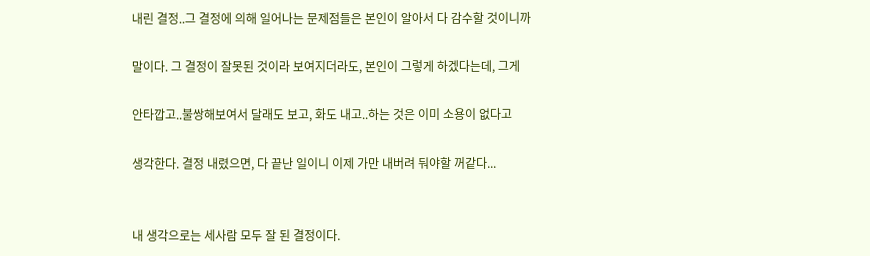내린 결정..그 결정에 의해 일어나는 문제점들은 본인이 알아서 다 감수할 것이니까

말이다. 그 결정이 잘못된 것이라 보여지더라도, 본인이 그렇게 하겠다는데, 그게

안타깝고..불쌍해보여서 달래도 보고, 화도 내고..하는 것은 이미 소용이 없다고

생각한다. 결정 내렸으면, 다 끝난 일이니 이제 가만 내버려 둬야할 꺼같다...


내 생각으로는 세사람 모두 잘 된 결정이다.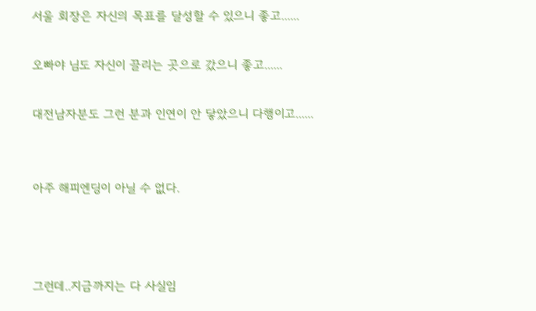서울 회장은 자신의 목표를 달성할 수 있으니 좋고......

오빠야 님도 자신이 끌리는 곳으로 갔으니 좋고......

대전남자분도 그런 분과 인연이 안 닿았으니 다행이고......


아주 해피엔딩이 아닐 수 없다.



그런데..지금까지는 다 사실임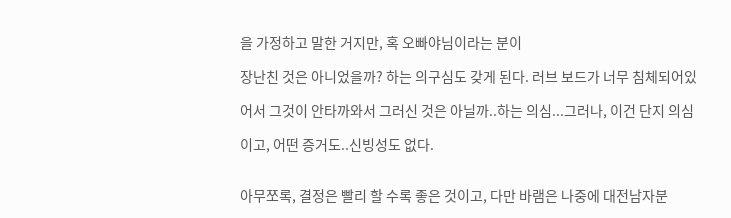을 가정하고 말한 거지만, 혹 오빠야님이라는 분이

장난친 것은 아니었을까? 하는 의구심도 갖게 된다. 러브 보드가 너무 침체되어있

어서 그것이 안타까와서 그러신 것은 아닐까..하는 의심...그러나, 이건 단지 의심

이고, 어떤 증거도..신빙성도 없다.


아무쪼록, 결정은 빨리 할 수록 좋은 것이고, 다만 바램은 나중에 대전남자분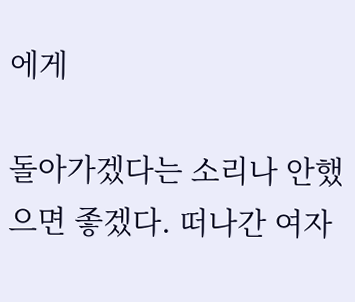에게

돌아가겠다는 소리나 안했으면 좋겠다. 떠나간 여자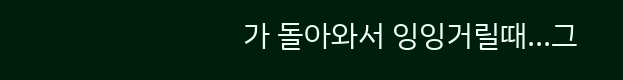가 돌아와서 잉잉거릴때...그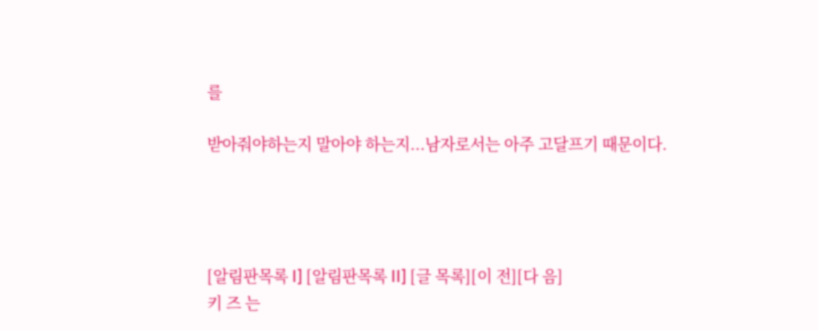를

받아줘야하는지 말아야 하는지...남자로서는 아주 고달프기 때문이다.




[알림판목록 I] [알림판목록 II] [글 목록][이 전][다 음]
키 즈 는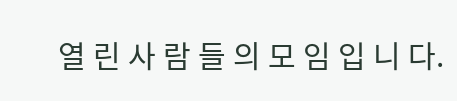열 린 사 람 들 의 모 임 입 니 다.